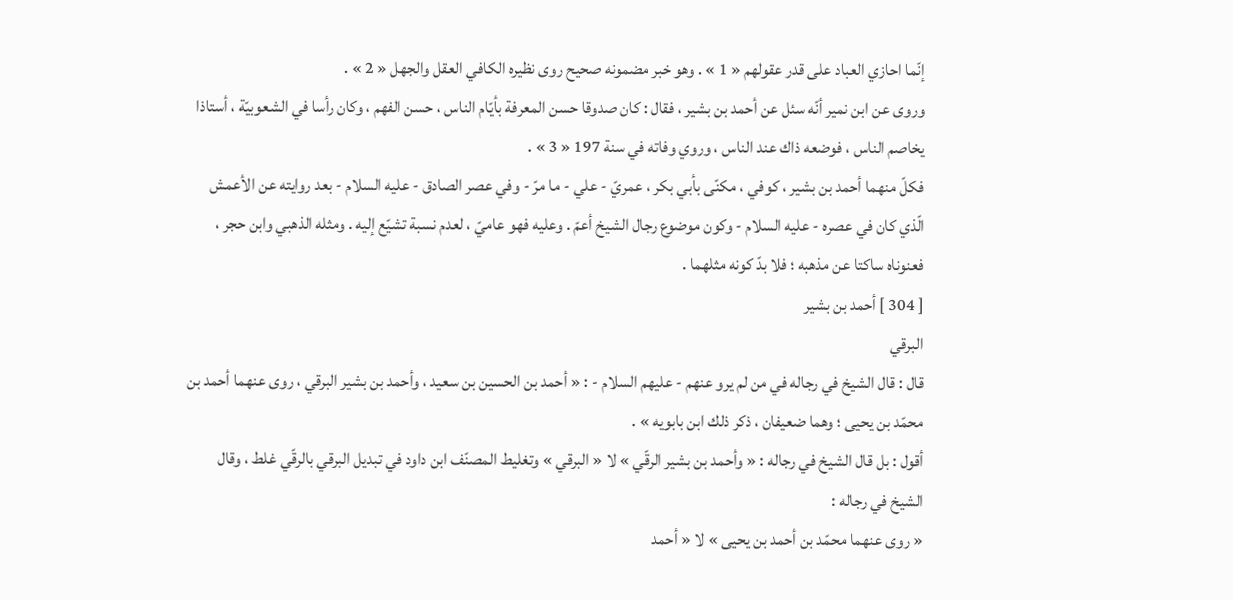إنّما احازي العباد على قدر عقولهم « 1 » . وهو خبر مضمونه صحيح روى نظيره الكافي العقل والجهل « 2 » .
وروى عن ابن نمير أنّه سئل عن أحمد بن بشير ، فقال : كان صدوقا حسن المعرفة بأيّام الناس ، حسن الفهم ، وكان رأسا في الشعوبيّة ، أستاذا يخاصم الناس ، فوضعه ذاك عند الناس ، وروي وفاته في سنة 197 « 3 » .
فكلّ منهما أحمد بن بشير ، كوفي ، مكنّى بأبي بكر ، عمريّ - علي - ما مرّ - وفي عصر الصادق - عليه السلام - بعد روايته عن الأعمش الّذي كان في عصره - عليه السلام - وكون موضوع رجال الشيخ أعمّ . وعليه فهو عاميّ ، لعدم نسبة تشيّع إليه . ومثله الذهبي وابن حجر ، فعنوناه ساكتا عن مذهبه ؛ فلا بدّ كونه مثلهما .
[ 304 ] أحمد بن بشير
البرقي
قال : قال الشيخ في رجاله في من لم يرو عنهم - عليهم السلام - : « أحمد بن الحسين بن سعيد ، وأحمد بن بشير البرقي ، روى عنهما أحمد بن محمّد بن يحيى ؛ وهما ضعيفان ، ذكر ذلك ابن بابويه » .
أقول : بل قال الشيخ في رجاله : « وأحمد بن بشير الرقّي » لا « البرقي » وتغليط المصنّف ابن داود في تبديل البرقي بالرقّي غلط ، وقال الشيخ في رجاله :
« روى عنهما محمّد بن أحمد بن يحيى » لا « أحمد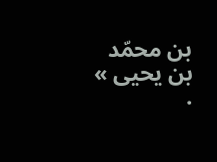بن محمّد بن يحيى » .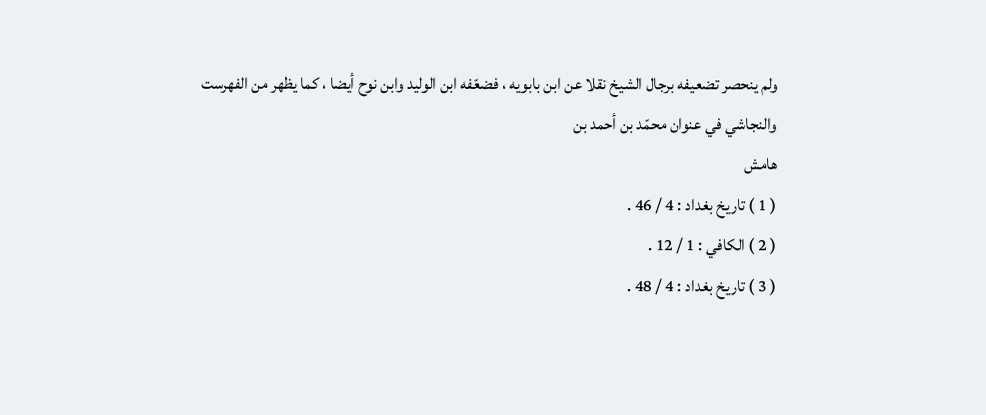ولم ينحصر تضعيفه برجال الشيخ نقلا عن ابن بابويه ، فضعّفه ابن الوليد وابن نوح أيضا ، كما يظهر من الفهرست والنجاشي في عنوان محمّد بن أحمد بن
هامش
( 1 ) تاريخ بغداد : 4 / 46 .
( 2 ) الكافي : 1 / 12 .
( 3 ) تاريخ بغداد : 4 / 48 .